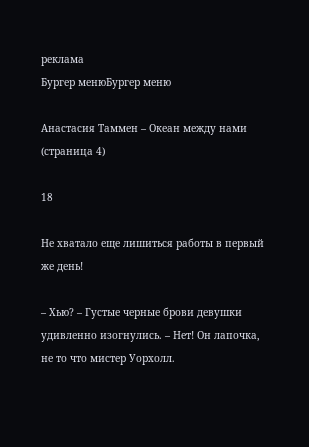реклама
Бургер менюБургер меню

Анастасия Таммен – Океан между нами (страница 4)

18

Не хватало еще лишиться работы в первый же день!

– Хью? – Густые черные брови девушки удивленно изогнулись. – Нет! Он лапочка, не то что мистер Уорхолл.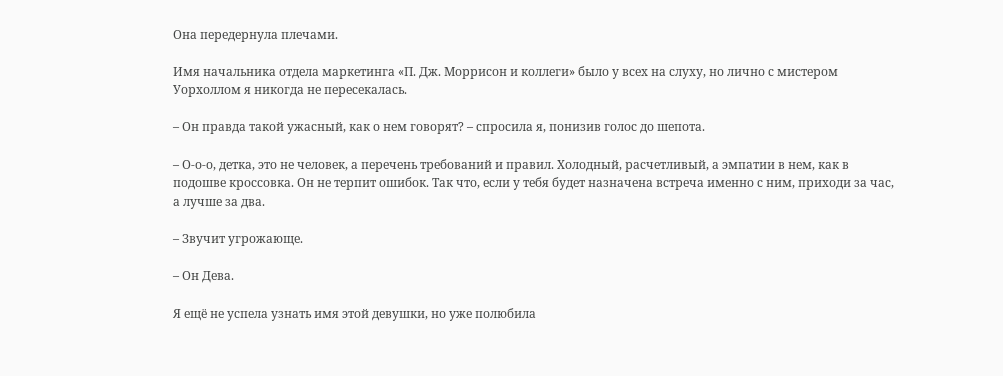Она передернула плечами.

Имя начальника отдела маркетинга «П. Дж. Моррисон и коллеги» было у всех на слуху, но лично с мистером Уорхоллом я никогда не пересекалась.

– Он правда такой ужасный, как о нем говорят? – спросила я, понизив голос до шепота.

– О-о-о, детка, это не человек, а перечень требований и правил. Холодный, расчетливый, а эмпатии в нем, как в подошве кроссовка. Он не терпит ошибок. Так что, если у тебя будет назначена встреча именно с ним, приходи за час, а лучше за два.

– Звучит угрожающе.

– Он Дева.

Я ещё не успела узнать имя этой девушки, но уже полюбила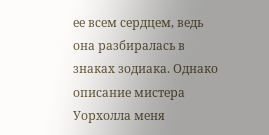ее всем сердцем, ведь она разбиралась в знаках зодиака. Однако описание мистера Уорхолла меня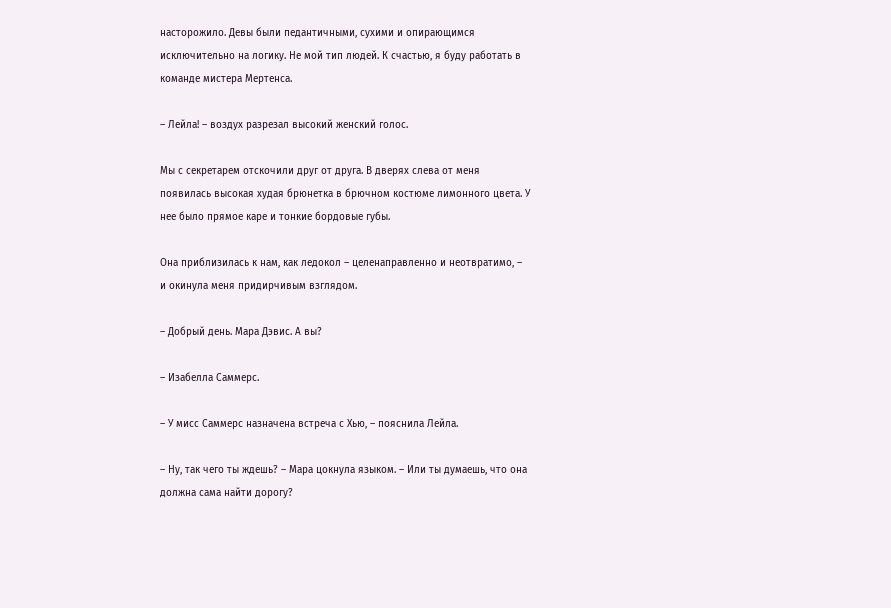насторожило. Девы были педантичными, сухими и опирающимся исключительно на логику. Не мой тип людей. К счастью, я буду работать в команде мистера Мертенса.

– Лейла! – воздух разрезал высокий женский голос.

Мы с секретарем отскочили друг от друга. В дверях слева от меня появилась высокая худая брюнетка в брючном костюме лимонного цвета. У нее было прямое каре и тонкие бордовые губы.

Она приблизилась к нам, как ледокол – целенаправленно и неотвратимо, – и окинула меня придирчивым взглядом.

– Добрый день. Мара Дэвис. А вы?

– Изабелла Саммерс.

– У мисс Саммерс назначена встреча с Хью, – пояснила Лейла.

– Ну, так чего ты ждешь? – Мара цокнула языком. – Или ты думаешь, что она должна сама найти дорогу?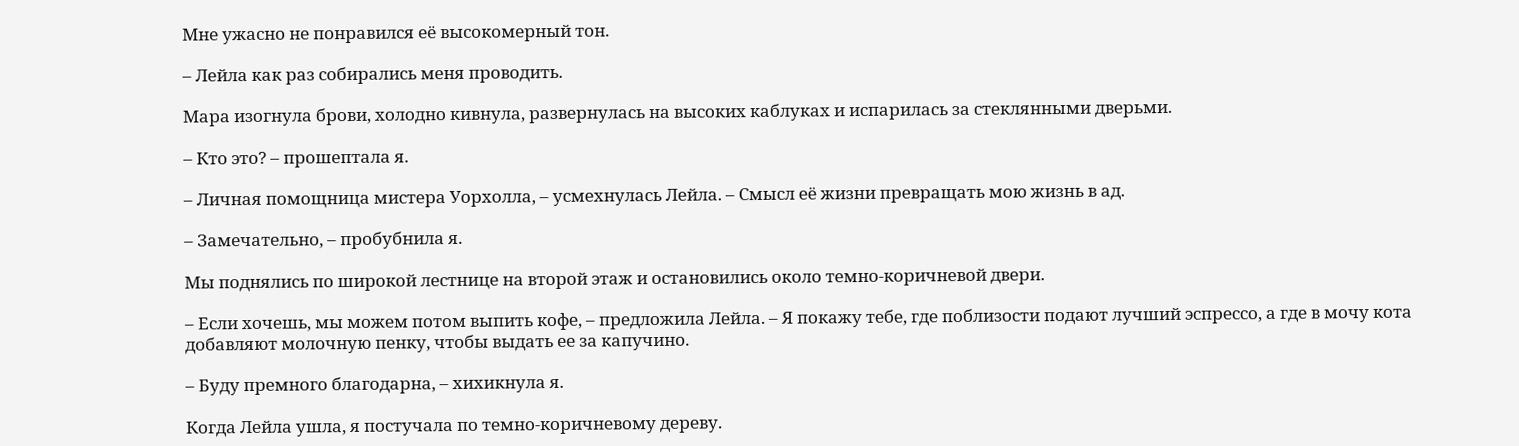Мне ужасно не понравился её высокомерный тон.

– Лейла как раз собирались меня проводить.

Мара изогнула брови, холодно кивнула, развернулась на высоких каблуках и испарилась за стеклянными дверьми.

– Кто это? – прошептала я.

– Личная помощница мистера Уорхолла, – усмехнулась Лейла. – Смысл её жизни превращать мою жизнь в ад.

– Замечательно, – пробубнила я.

Мы поднялись по широкой лестнице на второй этаж и остановились около темно-коричневой двери.

– Если хочешь, мы можем потом выпить кофе, – предложила Лейла. – Я покажу тебе, где поблизости подают лучший эспрессо, а где в мочу кота добавляют молочную пенку, чтобы выдать ее за капучино.

– Буду премного благодарна, – хихикнула я.

Когда Лейла ушла, я постучала по темно-коричневому дереву.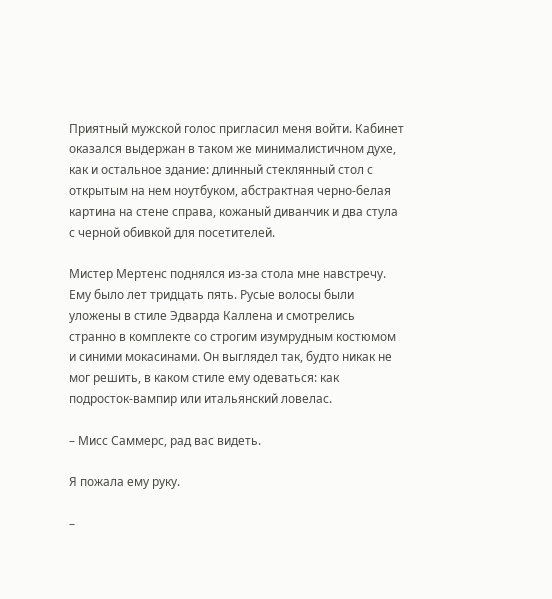Приятный мужской голос пригласил меня войти. Кабинет оказался выдержан в таком же минималистичном духе, как и остальное здание: длинный стеклянный стол с открытым на нем ноутбуком, абстрактная черно-белая картина на стене справа, кожаный диванчик и два стула с черной обивкой для посетителей.

Мистер Мертенс поднялся из-за стола мне навстречу. Ему было лет тридцать пять. Русые волосы были уложены в стиле Эдварда Каллена и смотрелись странно в комплекте со строгим изумрудным костюмом и синими мокасинами. Он выглядел так, будто никак не мог решить, в каком стиле ему одеваться: как подросток-вампир или итальянский ловелас.

– Мисс Саммерс, рад вас видеть.

Я пожала ему руку.

–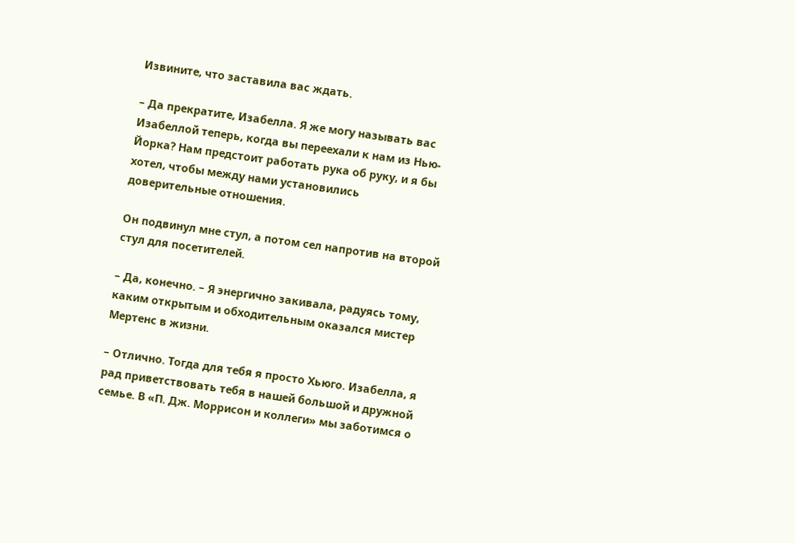Извините, что заставила вас ждать.

– Да прекратите, Изабелла. Я же могу называть вас Изабеллой теперь, когда вы переехали к нам из Нью-Йорка? Нам предстоит работать рука об руку, и я бы хотел, чтобы между нами установились доверительные отношения.

Он подвинул мне стул, а потом сел напротив на второй стул для посетителей.

– Да, конечно. – Я энергично закивала, радуясь тому, каким открытым и обходительным оказался мистер Мертенс в жизни.

– Отлично. Тогда для тебя я просто Хьюго. Изабелла, я рад приветствовать тебя в нашей большой и дружной семье. В «П. Дж. Моррисон и коллеги» мы заботимся о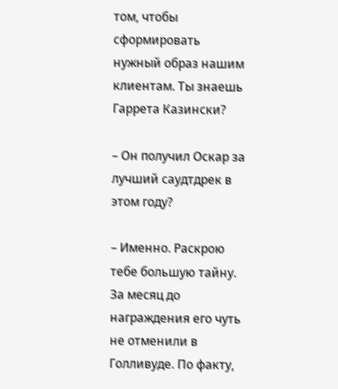том, чтобы сформировать нужный образ нашим клиентам. Ты знаешь Гаррета Казински?

– Он получил Оскар за лучший саудтдрек в этом году?

– Именно. Раскрою тебе большую тайну. За месяц до награждения его чуть не отменили в Голливуде. По факту,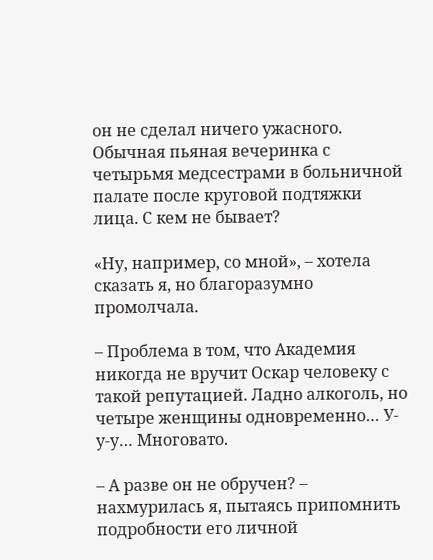он не сделал ничего ужасного. Обычная пьяная вечеринка с четырьмя медсестрами в больничной палате после круговой подтяжки лица. С кем не бывает?

«Ну, например, со мной», – хотела сказать я, но благоразумно промолчала.

– Проблема в том, что Академия никогда не вручит Оскар человеку с такой репутацией. Ладно алкоголь, но четыре женщины одновременно… У-у-у… Многовато.

– А разве он не обручен? – нахмурилась я, пытаясь припомнить подробности его личной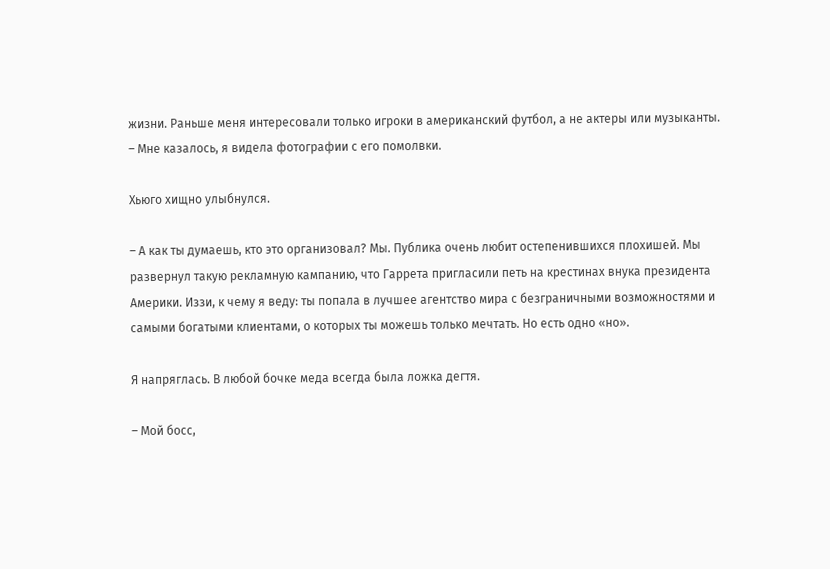жизни. Раньше меня интересовали только игроки в американский футбол, а не актеры или музыканты. – Мне казалось, я видела фотографии с его помолвки.

Хьюго хищно улыбнулся.

– А как ты думаешь, кто это организовал? Мы. Публика очень любит остепенившихся плохишей. Мы развернул такую рекламную кампанию, что Гаррета пригласили петь на крестинах внука президента Америки. Иззи, к чему я веду: ты попала в лучшее агентство мира с безграничными возможностями и самыми богатыми клиентами, о которых ты можешь только мечтать. Но есть одно «но».

Я напряглась. В любой бочке меда всегда была ложка дегтя.

– Мой босс,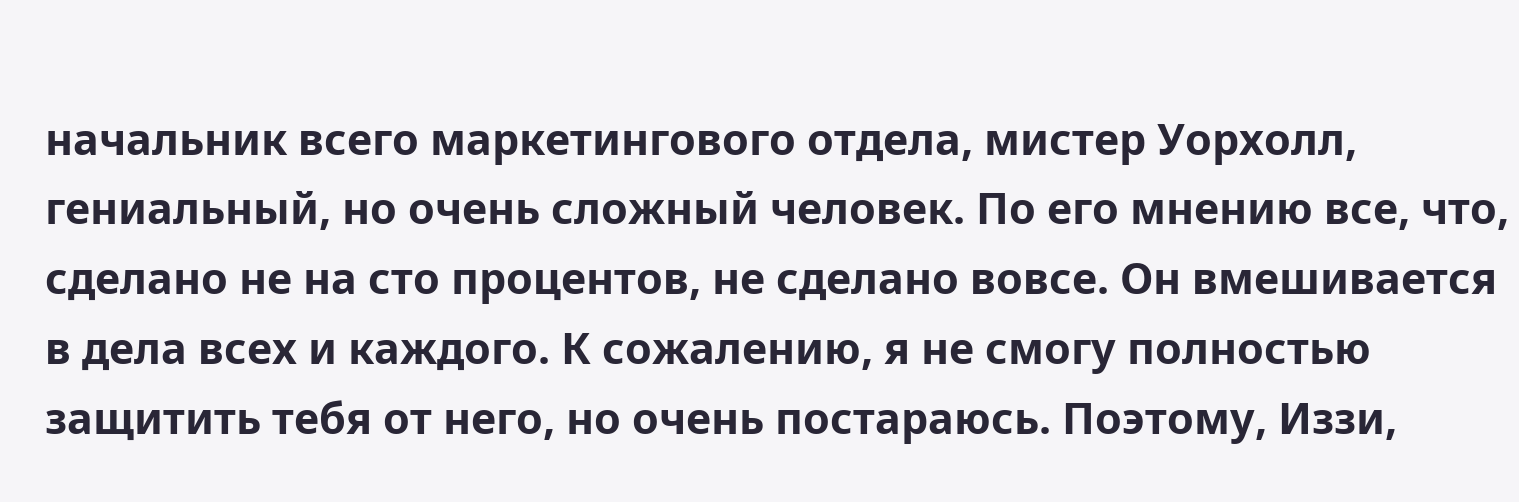начальник всего маркетингового отдела, мистер Уорхолл, гениальный, но очень сложный человек. По его мнению все, что, сделано не на сто процентов, не сделано вовсе. Он вмешивается в дела всех и каждого. К сожалению, я не смогу полностью защитить тебя от него, но очень постараюсь. Поэтому, Иззи,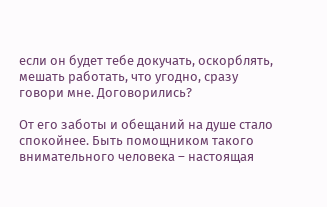если он будет тебе докучать, оскорблять, мешать работать, что угодно, сразу говори мне. Договорились?

От его заботы и обещаний на душе стало спокойнее. Быть помощником такого внимательного человека – настоящая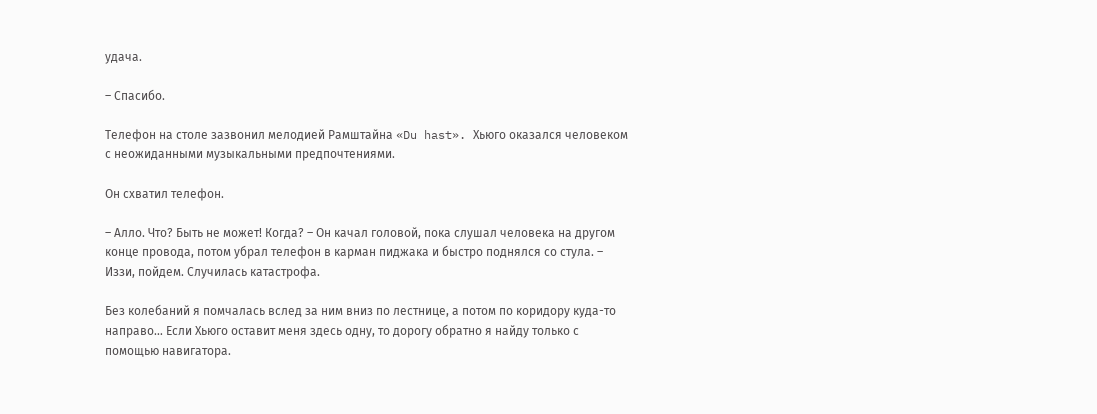удача.

– Спасибо.

Телефон на столе зазвонил мелодией Рамштайна «Du hast». Хьюго оказался человеком с неожиданными музыкальными предпочтениями.

Он схватил телефон.

– Алло. Что? Быть не может! Когда? – Он качал головой, пока слушал человека на другом конце провода, потом убрал телефон в карман пиджака и быстро поднялся со стула. – Иззи, пойдем. Случилась катастрофа.

Без колебаний я помчалась вслед за ним вниз по лестнице, а потом по коридору куда-то направо… Если Хьюго оставит меня здесь одну, то дорогу обратно я найду только с помощью навигатора.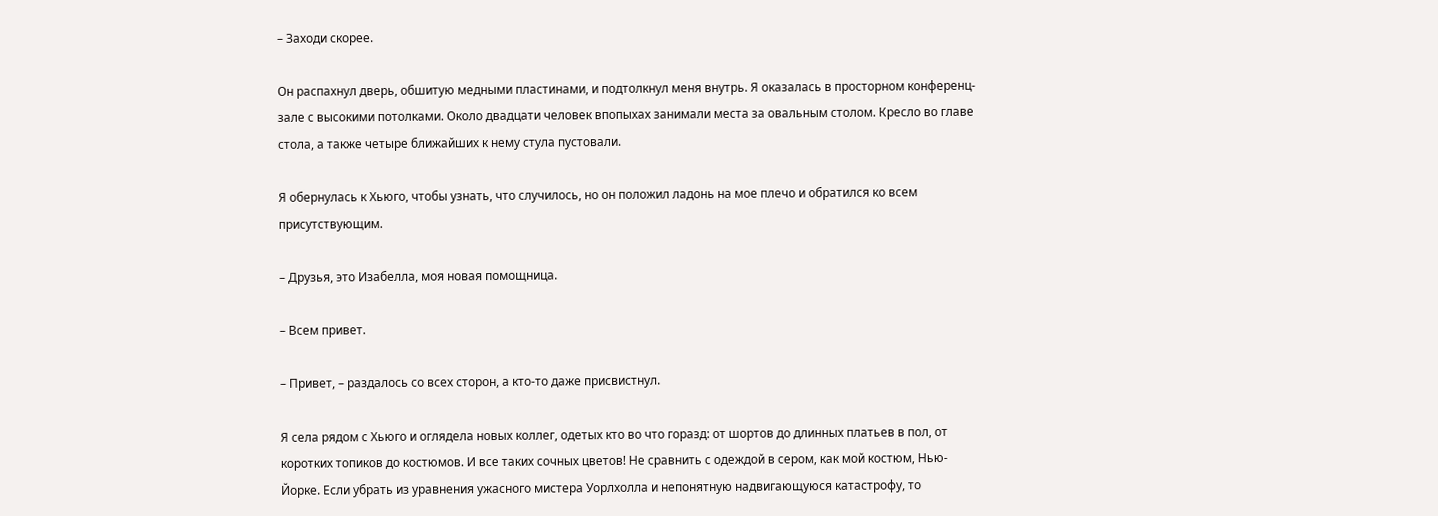– Заходи скорее.

Он распахнул дверь, обшитую медными пластинами, и подтолкнул меня внутрь. Я оказалась в просторном конференц-зале с высокими потолками. Около двадцати человек впопыхах занимали места за овальным столом. Кресло во главе стола, а также четыре ближайших к нему стула пустовали.

Я обернулась к Хьюго, чтобы узнать, что случилось, но он положил ладонь на мое плечо и обратился ко всем присутствующим.

– Друзья, это Изабелла, моя новая помощница.

– Всем привет.

– Привет, – раздалось со всех сторон, а кто-то даже присвистнул.

Я села рядом с Хьюго и оглядела новых коллег, одетых кто во что горазд: от шортов до длинных платьев в пол, от коротких топиков до костюмов. И все таких сочных цветов! Не сравнить с одеждой в сером, как мой костюм, Нью-Йорке. Если убрать из уравнения ужасного мистера Уорлхолла и непонятную надвигающуюся катастрофу, то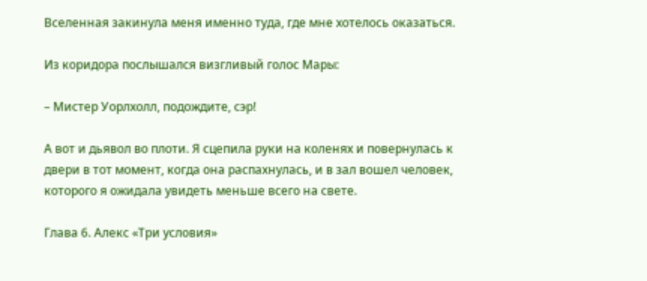Вселенная закинула меня именно туда, где мне хотелось оказаться.

Из коридора послышался визгливый голос Мары:

– Мистер Уорлхолл, подождите, сэр!

А вот и дьявол во плоти. Я сцепила руки на коленях и повернулась к двери в тот момент, когда она распахнулась, и в зал вошел человек, которого я ожидала увидеть меньше всего на свете.

Глава 6. Алекс «Три условия»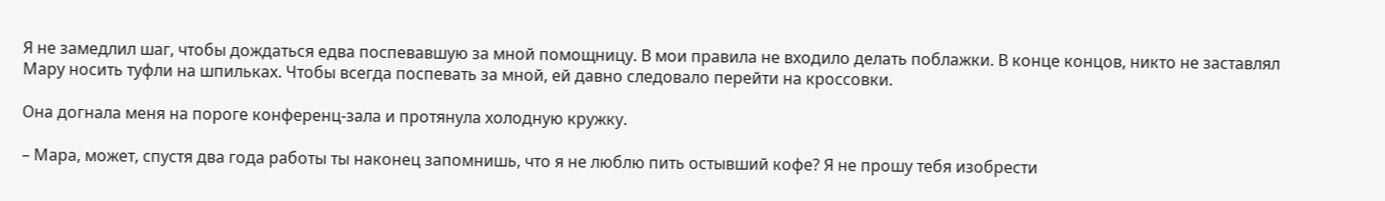Я не замедлил шаг, чтобы дождаться едва поспевавшую за мной помощницу. В мои правила не входило делать поблажки. В конце концов, никто не заставлял Мару носить туфли на шпильках. Чтобы всегда поспевать за мной, ей давно следовало перейти на кроссовки.

Она догнала меня на пороге конференц-зала и протянула холодную кружку.

– Мара, может, спустя два года работы ты наконец запомнишь, что я не люблю пить остывший кофе? Я не прошу тебя изобрести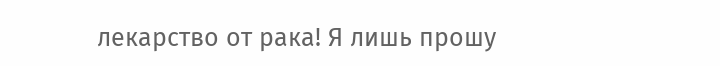лекарство от рака! Я лишь прошу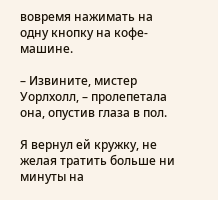вовремя нажимать на одну кнопку на кофе-машине.

– Извините, мистер Уорлхолл, – пролепетала она, опустив глаза в пол.

Я вернул ей кружку, не желая тратить больше ни минуты на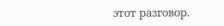этот разговор.